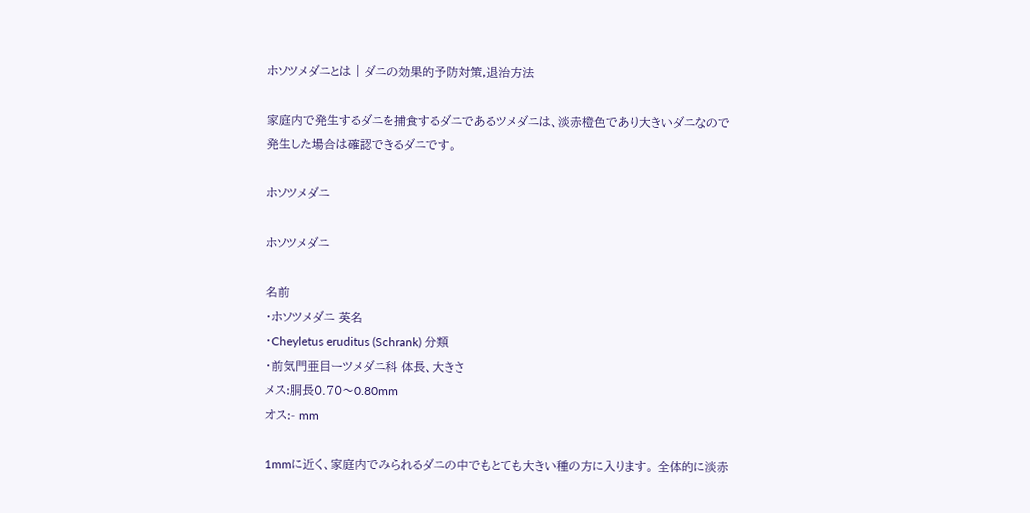ホソツメダニとは | ダニの効果的予防対策,退治方法

家庭内で発生するダニを捕食するダニであるツメダニは、淡赤橙色であり大きいダニなので発生した場合は確認できるダニです。

ホソツメダニ

ホソツメダニ

名前
・ホソツメダニ 英名
・Cheyletus eruditus (Schrank) 分類
・前気門亜目ーツメダニ科 体長、大きさ
メス:胴長0.70〜0.80mm
オス:- mm

1mmに近く、家庭内でみられるダニの中でもとても大きい種の方に入ります。 全体的に淡赤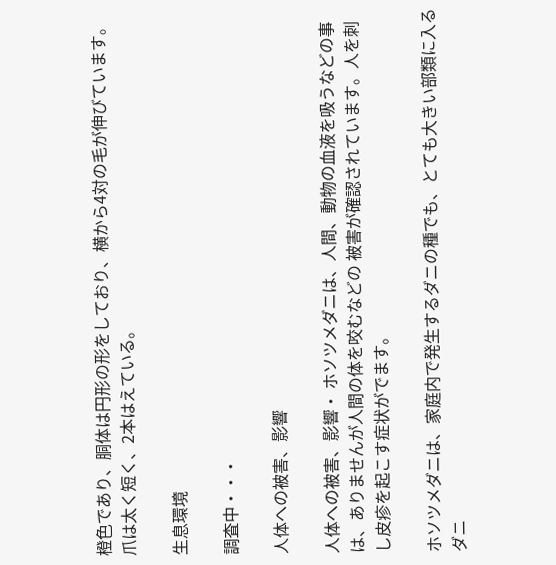橙色であり、胴体は円形の形をしており、横から4対の毛が伸びています。 爪は太く短く、2本はえている。

生息環境

調査中・・・

人体への被害、影響

人体への被害、影響・ ホソツメダニは、人間、動物の血液を吸うなどの事は、ありませんが人間の体を咬むなどの 被害が確認されています。人を刺し皮疹を起こす症状がでます。

ホソツメダニは、家庭内で発生するダニの種でも、とても大きい部類に入るダニ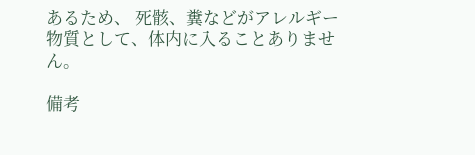あるため、 死骸、糞などがアレルギー物質として、体内に入ることありません。

備考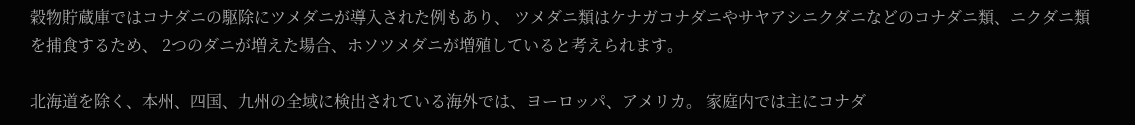穀物貯蔵庫ではコナダニの駆除にツメダニが導入された例もあり、 ツメダニ類はケナガコナダニやサヤアシニクダニなどのコナダニ類、ニクダニ類を捕食するため、 2つのダニが増えた場合、ホソツメダニが増殖していると考えられます。

北海道を除く、本州、四国、九州の全域に検出されている海外では、ヨーロッパ、アメリカ。 家庭内では主にコナダ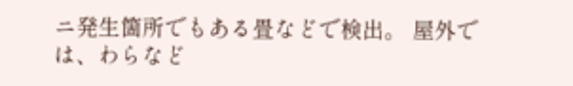ニ発生箇所でもある畳などで検出。 屋外では、わらなど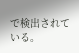で検出されている。